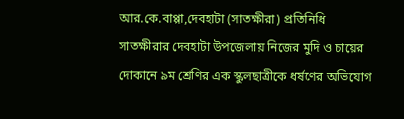আর.কে.বাপ্পা,দেবহাটা (সাতক্ষীরা) প্রতিনিধি
সাতক্ষীরার দেবহাটা উপজেলায় নিজের মুদি ও চায়ের দোকানে ৯ম শ্রেণির এক স্কুলছাত্রীকে ধর্ষণের অভিযোগ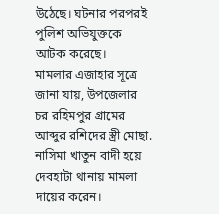উঠেছে। ঘটনার পরপরই পুলিশ অভিযুক্তকে আটক করেছে।
মামলার এজাহার সূত্রে জানা যায়, উপজেলার চর রহিমপুর গ্রামের আব্দুর রশিদের স্ত্রী মোছা. নাসিমা খাতুন বাদী হয়ে দেবহাটা থানায় মামলা দায়ের করেন।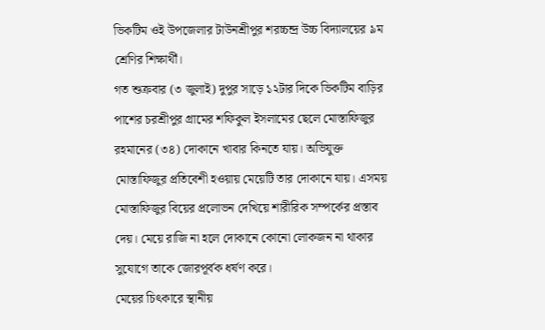ভিকটিম ওই উপজেলার টাউনশ্রীপুর শরচ্চন্দ্র উচ্চ বিদ্যালয়ের ৯ম শ্রেণির শিক্ষার্থী।
গত শুক্রবার (৩ জুলাই) দুপুর সাড়ে ১২টার দিকে ভিকটিম বাড়ির পাশের চরশ্রীপুর গ্রামের শফিকুল ইসলামের ছেলে মোস্তাফিজুর রহমানের (৩৪) দোকানে খাবার কিনতে যায়। অভিযুক্ত মোস্তাফিজুর প্রতিবেশী হওয়ায় মেয়েটি তার দোকানে যায়। এসময় মোস্তাফিজুর বিয়ের প্রলোভন দেখিয়ে শারীরিক সম্পর্কের প্রস্তাব দেয়। মেয়ে রাজি না হলে দোকানে কোনো লোকজন না থাকার সুযোগে তাকে জোরপূর্বক ধর্ষণ করে।
মেয়ের চিৎকারে স্থানীয়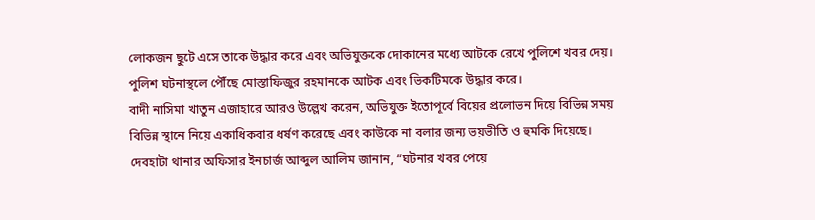লোকজন ছুটে এসে তাকে উদ্ধার করে এবং অভিযুক্তকে দোকানের মধ্যে আটকে রেখে পুলিশে খবর দেয়। পুলিশ ঘটনাস্থলে পৌঁছে মোস্তাফিজুর রহমানকে আটক এবং ভিকটিমকে উদ্ধার করে।
বাদী নাসিমা খাতুন এজাহারে আরও উল্লেখ করেন, অভিযুক্ত ইতোপূর্বে বিয়ের প্রলোভন দিয়ে বিভিন্ন সময় বিভিন্ন স্থানে নিয়ে একাধিকবার ধর্ষণ করেছে এবং কাউকে না বলার জন্য ভয়ভীতি ও হুমকি দিয়েছে।
দেবহাটা থানার অফিসার ইনচার্জ আব্দুল আলিম জানান, “ঘটনার খবর পেয়ে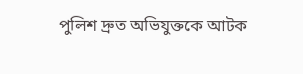পুলিশ দ্রুত অভিযুক্তকে আটক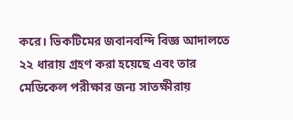করে। ভিকটিমের জবানবন্দি বিজ্ঞ আদালতে ২২ ধারায় গ্রহণ করা হয়েছে এবং তার মেডিকেল পরীক্ষার জন্য সাতক্ষীরায়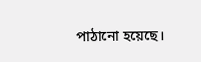পাঠানো হয়েছে।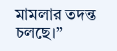মামলার তদন্ত চলছে।”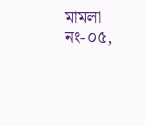মামলা নং-০৫,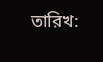তারিখ: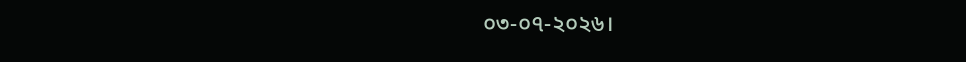০৩-০৭-২০২৬।